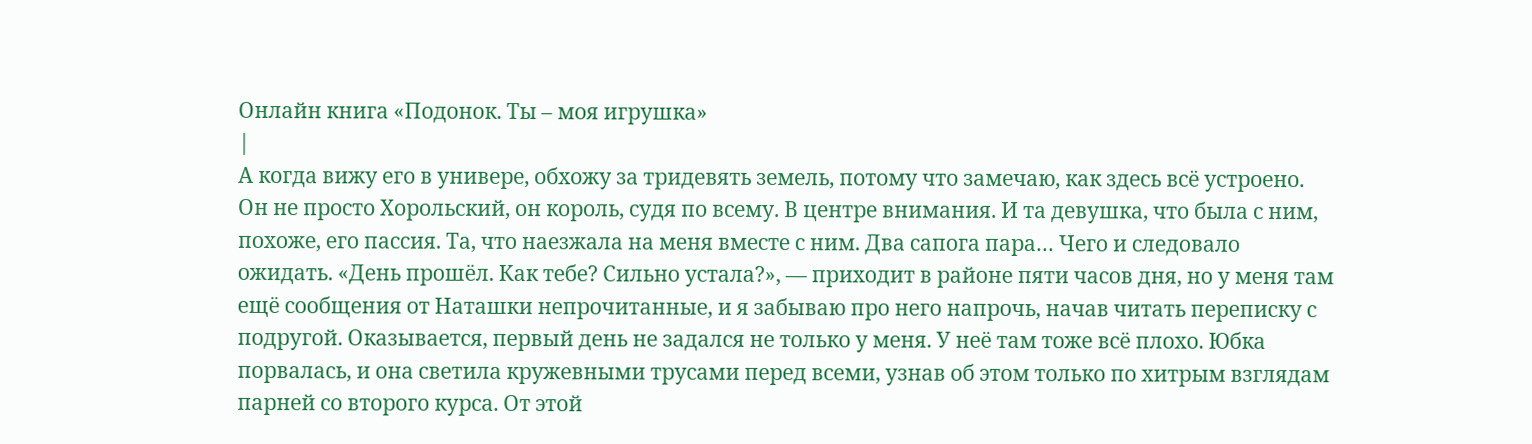Онлайн книга «Подонок. Ты – моя игрушка»
|
А когда вижу его в универе, обхожу за тридевять земель, потому что замечаю, как здесь всё устроено. Он не просто Хорольский, он король, судя по всему. В центре внимания. И та девушка, что была с ним, похоже, его пассия. Та, что наезжала на меня вместе с ним. Два сапога пара… Чего и следовало ожидать. «День прошёл. Как тебе? Сильно устала?», — приходит в районе пяти часов дня, но у меня там ещё сообщения от Наташки непрочитанные, и я забываю про него напрочь, начав читать переписку с подругой. Оказывается, первый день не задался не только у меня. У неё там тоже всё плохо. Юбка порвалась, и она светила кружевными трусами перед всеми, узнав об этом только по хитрым взглядам парней со второго курса. От этой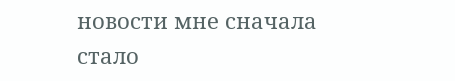новости мне сначала стало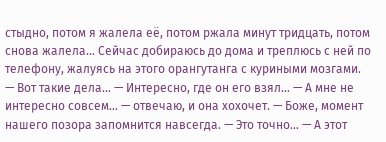стыдно, потом я жалела её, потом ржала минут тридцать, потом снова жалела… Сейчас добираюсь до дома и треплюсь с ней по телефону, жалуясь на этого орангутанга с куриными мозгами. — Вот такие дела… — Интересно, где он его взял… — А мне не интересно совсем… — отвечаю, и она хохочет. — Боже, момент нашего позора запомнится навсегда. — Это точно… — А этот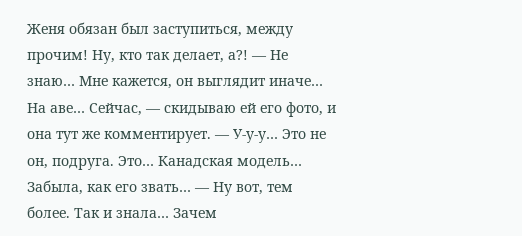Женя обязан был заступиться, между прочим! Ну, кто так делает, а?! — Не знаю… Мне кажется, он выглядит иначе… На аве… Сейчас, — скидываю ей его фото, и она тут же комментирует. — У-у-у… Это не он, подруга. Это… Канадская модель… Забыла, как его звать… — Ну вот, тем более. Так и знала… Зачем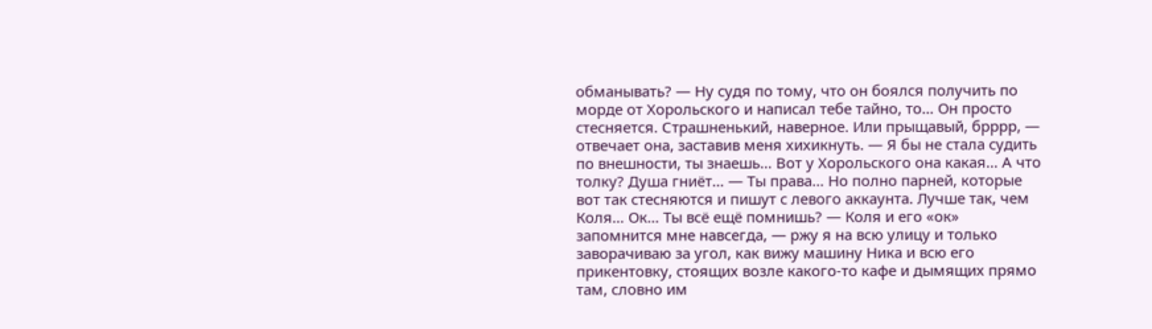обманывать? — Ну судя по тому, что он боялся получить по морде от Хорольского и написал тебе тайно, то… Он просто стесняется. Страшненький, наверное. Или прыщавый, брррр, — отвечает она, заставив меня хихикнуть. — Я бы не стала судить по внешности, ты знаешь… Вот у Хорольского она какая… А что толку? Душа гниёт… — Ты права… Но полно парней, которые вот так стесняются и пишут с левого аккаунта. Лучше так, чем Коля… Ок… Ты всё ещё помнишь? — Коля и его «ок» запомнится мне навсегда, — ржу я на всю улицу и только заворачиваю за угол, как вижу машину Ника и всю его прикентовку, стоящих возле какого-то кафе и дымящих прямо там, словно им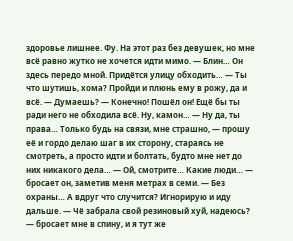здоровье лишнее. Фу. На этот раз без девушек, но мне всё равно жутко не хочется идти мимо. — Блин… Он здесь передо мной. Придётся улицу обходить… — Ты что шутишь, хома? Пройди и плюнь ему в рожу, да и всё. — Думаешь? — Конечно! Пошёл он! Ещё бы ты ради него не обходила всё. Ну, камон… — Ну да, ты права… Только будь на связи, мне страшно, — прошу её и гордо делаю шаг в их сторону, стараясь не смотреть, а просто идти и болтать, будто мне нет до них никакого дела… — Ой, смотрите… Какие люди… — бросает он, заметив меня метрах в семи. — Без охраны… А вдруг что случится? Игнорирую и иду дальше. — Чё забрала свой резиновый хуй, надеюсь? — бросает мне в спину, и я тут же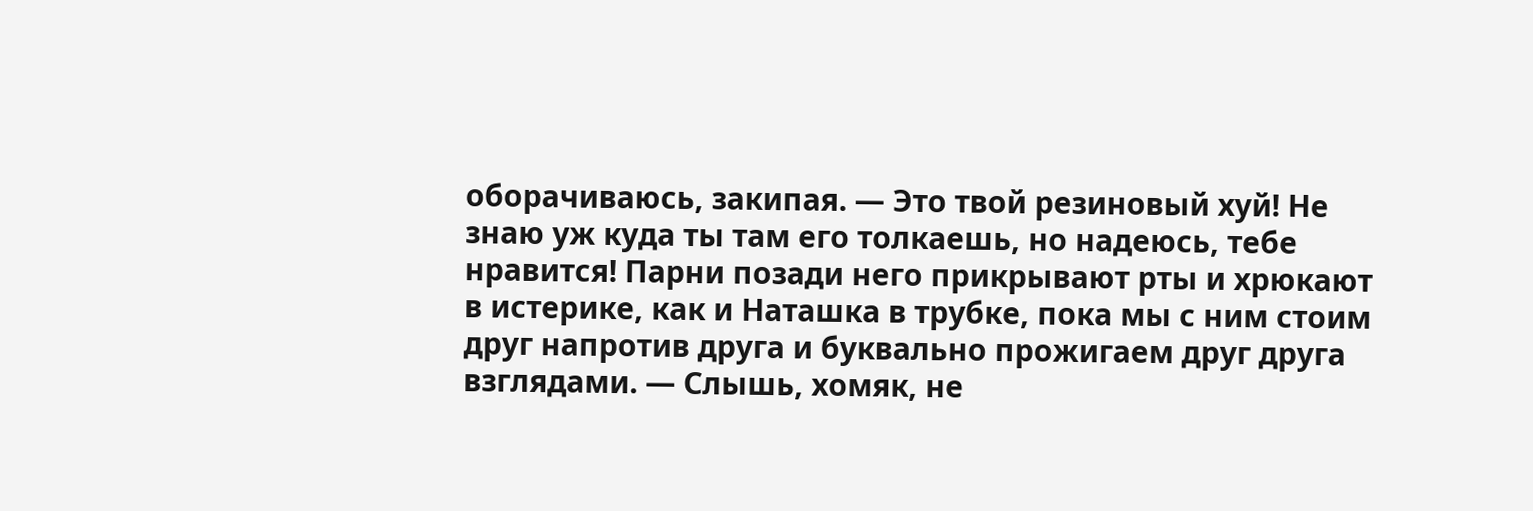оборачиваюсь, закипая. — Это твой резиновый хуй! Не знаю уж куда ты там его толкаешь, но надеюсь, тебе нравится! Парни позади него прикрывают рты и хрюкают в истерике, как и Наташка в трубке, пока мы с ним стоим друг напротив друга и буквально прожигаем друг друга взглядами. — Слышь, хомяк, не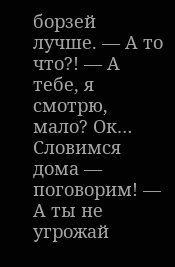борзей лучше. — А то что?! — А тебе, я смотрю, мало? Ок… Словимся дома — поговорим! — А ты не угрожай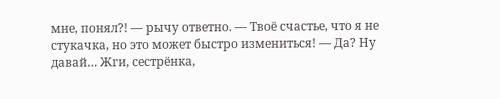мне, понял?! — рычу ответно. — Твоё счастье, что я не стукачка, но это может быстро измениться! — Да? Ну давай… Жги, сестрёнка,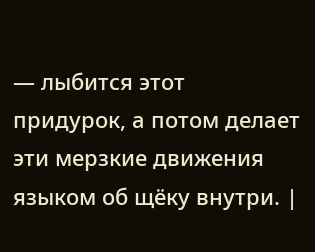— лыбится этот придурок, а потом делает эти мерзкие движения языком об щёку внутри. |